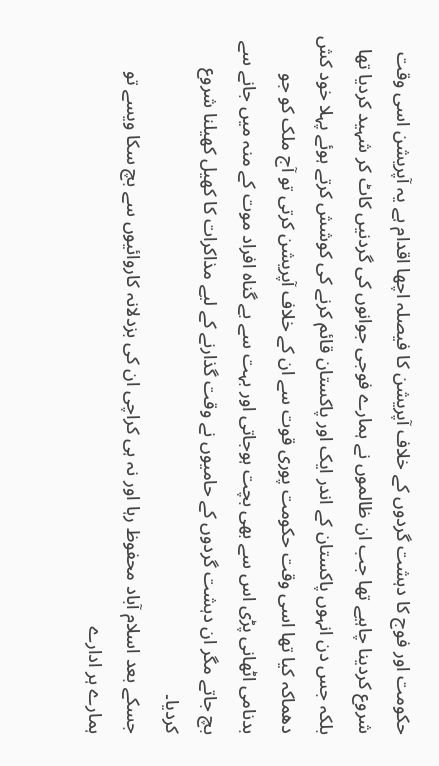حکومت اور فوج کا دہشت گردوں کے خلاف آپریشن کا فیصلہ اچھا اقدام ہے یہ آپریشن اسی وقت شروع کردینا چاہیے تھا جب ان ظالموں نے ہمارے فوجی جوانوں کی گردنیں کاٹ کر شہید کردیا تھا بلکہ جس دن انہوں پاکستان کے اندر ایک اور پاکستان قائم کرنے کی کوشش کرتے ہوئے پہلا خود کش دھماکہ کیا تھا اسی وقت حکومت پوری قوت سے ان کے خلاف آپریشن کرتی تو آج ملک کو جو بدنامی اٹھانی پڑی اس سے بھی بچت ہوجاتی اور بہت سے بے گناہ افراد موت کے منہ میں جانے سے بچ جاتے مگر ان دہشت گردوں کے حامیوں نے وقت گذارنے کے لیے مذاکرات کا کھیل کھیلنا شروع کردیا۔
جسکے بعد اسلام آباد محفوظ رہا اور نہ ہی کراچی ان کی بزدلانہ کاروائیوں سے بچ سکا ویسے تو ہمارے ہر ادارے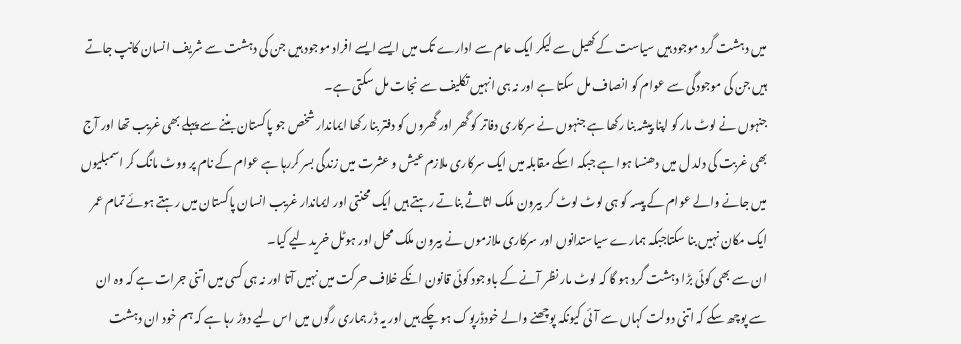میں دہشت گرد موجود ہیں سیاست کے کھیل سے لیکر ایک عام سے ادارے تک میں ایسے ایسے افراد موجود ہیں جن کی دہشت سے شریف انسان کانپ جاتے ہیں جن کی موجودگی سے عوام کو انصاف مل سکتا ہے اور نہ ہی انہیں تکلیف سے نجات مل سکتی ہے۔
جنہوں نے لوٹ مار کو اپنا پیشہ بنا رکھا ہے جنہوں نے سرکاری دفاتر کو گھر اور گھروں کو دفتر بنا رکھا ایماندار شخص جو پاکستان بننے سے پہلے بھی غریب تھا اور آج بھی غربت کی دلد ل میں دھنسا ہوا ہے جبکہ اسکے مقابلہ میں ایک سرکاری ملازم عیش و عشرت میں زندگی بسر کررہا ہے عوام کے نام پر ووٹ مانگ کر اسمبلیوں میں جانے والے عوام کے پیسہ کو ہی لوٹ لوٹ کر بیرون ملک اثاثے بناتے رہتے ہیں ایک محنتی اور ایماندار غریب انسان پاکستان میں رہتے ہوئے تمام عمر ایک مکان نہیں بنا سکتاجبکہ ہمارے سیاستدانوں اور سرکاری ملازموں نے بیرون ملک محل اور ہوٹل خرید لیے کیا۔
ان سے بھی کوئی بڑا دہشت گرد ہو گا کہ لوٹ مار نظر آنے کے باوجود کوئی قانون انکے خلاف حرکت میں نہیں آتا اور نہ ہی کسی میں اتنی جرات ہے کہ وہ ان سے پوچھ سکے کہ اتنی دولت کہاں سے آئی کیونکہ پوچھنے والے خودڈرپوک ہو چکے ہیں اور یہ ڈر ہماری رگوں میں اس لیے دوڑ رہا ہے کہ ہم خود ان دہشت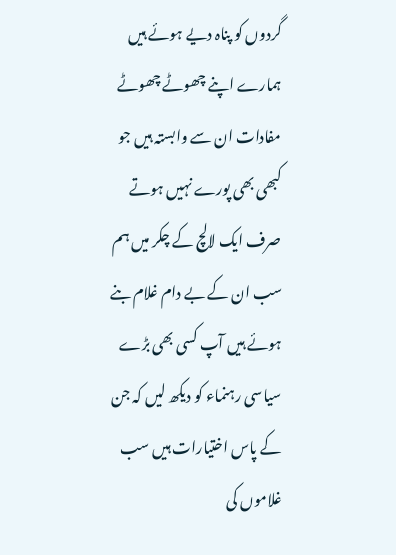گردوں کو پناہ دیے ہوئے ہیں ہمارے اپنے چھوٹے چھوٹے مفادات ان سے وابستہ ہیں جو کبھی بھی پورے نہیں ہوتے صرف ایک لالچ کے چکر میں ہم سب ان کے بے دام غلام بنے ہوئے ہیں آپ کسی بھی بڑے سیاسی رہنماء کو دیکھ لیں کہ جن کے پاس اختیارات ہیں سب غلاموں کی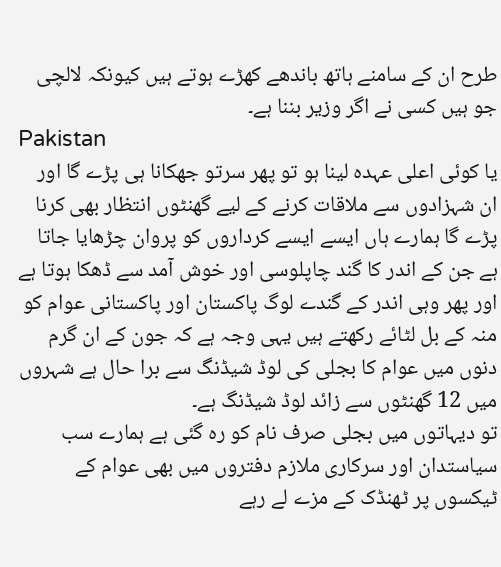طرح ان کے سامنے ہاتھ باندھے کھڑے ہوتے ہیں کیونکہ لالچی جو ہیں کسی نے اگر وزیر بننا ہے۔
Pakistan
یا کوئی اعلی عہدہ لینا ہو تو پھر سرتو جھکانا ہی پڑے گا اور ان شہزادوں سے ملاقات کرنے کے لیے گھنٹوں انتظار بھی کرنا پڑے گا ہمارے ہاں ایسے ایسے کرداروں کو پروان چڑھایا جاتا ہے جن کے اندر کا گند چاپلوسی اور خوش آمد سے ڈھکا ہوتا ہے اور پھر وہی اندر کے گندے لوگ پاکستان اور پاکستانی عوام کو منہ کے بل لٹائے رکھتے ہیں یہی وجہ ہے کہ جون کے ان گرم دنوں میں عوام کا بجلی کی لوڈ شیڈنگ سے برا حال ہے شہروں میں 12 گھنٹوں سے زائد لوڈ شیڈنگ ہے۔
تو دیہاتوں میں بجلی صرف نام کو رہ گئی ہے ہمارے سب سیاستدان اور سرکاری ملازم دفتروں میں بھی عوام کے ٹیکسوں پر ٹھنڈک کے مزے لے رہے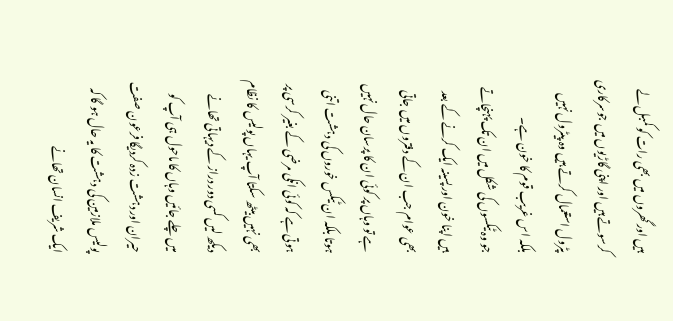ہیں اور گھروں میں بھی رات کو کمبل لے کرسوتے ہیں اور اپنی گاڑیوں میں جوسرکاری پٹرول استعمال کرتے ہیں وہ پیٹرول نہیں بلکہ اس غریب قوم کا خون ہے۔
جو وہ ٹیکسوں کی شکل میں ان تک پہنچاتے ہیں اپنا خون اور پسینہ ایک کرنے کے بعد بھی عوام جب ان کے دفتروں میں جاتی ہے تو وہاں پر کوئی ان کا پرسان حال نہیں ہوتا بلکہ ان ٹیکس خوروں کی دہشت اتنی ہوتی ہے کہ کوئی انکی مرضی کے بغیر کرسی پر بھی نہیں بیٹھ سکتا آپ یہاں پولیس کا نظام دیکھ لیں کسی دور دراز کے دیہاتی تھانے میں چلے جائیں وہاں کا ماحول ہی آپ کو حیران اور دہشت زدہ کردیگا فرعون صفت پولیس ملازمین کی دہشت کا یہ حال ہو گا کہ ایک شریف انسان تھانے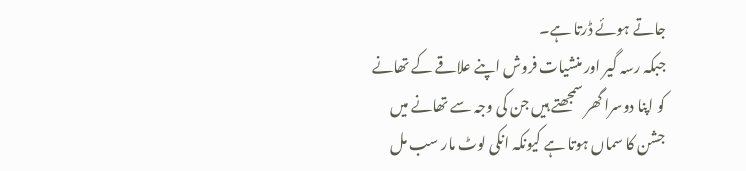جاتے ہوئے ڈرتا ہے۔
جبکہ رسہ گیر اور منشیات فروش اپنے علاقے کے تھانے کو اپنا دوسرا گھر سمجھتے ہیں جن کی وجہ سے تھانے میں جشن کا سماں ہوتا ہے کیونکہ انکی لوٹ مار سب مل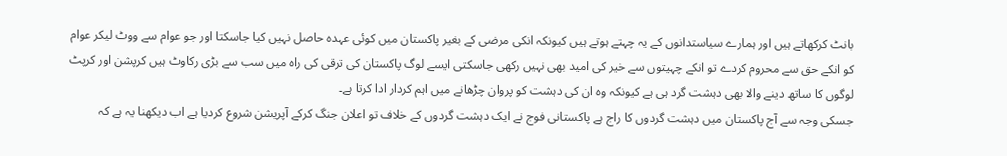بانٹ کرکھاتے ہیں اور ہمارے سیاستدانوں کے یہ چہتے ہوتے ہیں کیونکہ انکی مرضی کے بغیر پاکستان میں کوئی عہدہ حاصل نہیں کیا جاسکتا اور جو عوام سے ووٹ لیکر عوام کو انکے حق سے محروم کردے تو انکے چہیتوں سے خیر کی امید بھی نہیں رکھی جاسکتی ایسے لوگ پاکستان کی ترقی کی راہ میں سب سے بڑی رکاوٹ ہیں کرپشن اور کرپٹ لوگوں کا ساتھ دینے والا بھی دہشت گرد ہی ہے کیونکہ وہ ان کی دہشت کو پروان چڑھانے میں اہم کردار ادا کرتا ہے۔
جسکی وجہ سے آج پاکستان میں دہشت گردوں کا راج ہے پاکستانی فوج نے ایک دہشت گردوں کے خلاف تو اعلان جنگ کرکے آپریشن شروع کردیا ہے اب دیکھنا یہ ہے کہ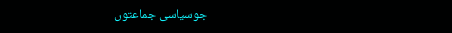جوسیاسی جماعتوں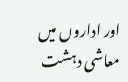اور اداروں میں معاشی دہشت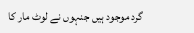گرد موجود ہیں جنہوں نے لوٹ مار کا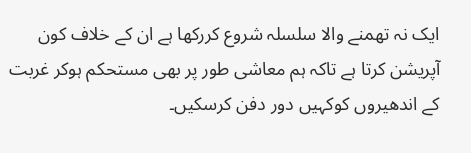ایک نہ تھمنے والا سلسلہ شروع کررکھا ہے ان کے خلاف کون آپریشن کرتا ہے تاکہ ہم معاشی طور پر بھی مستحکم ہوکر غربت کے اندھیروں کوکہیں دور دفن کرسکیں۔